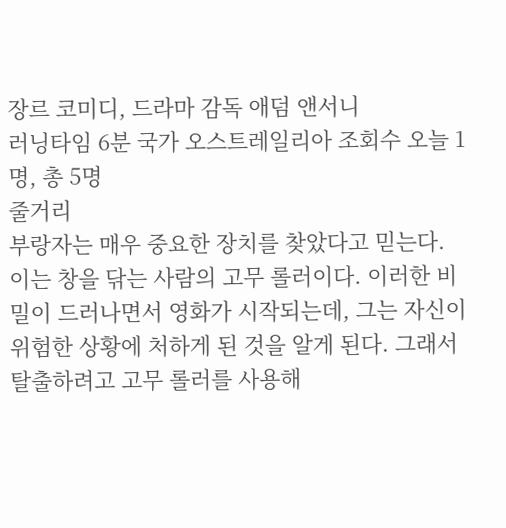장르 코미디, 드라마 감독 애덤 앤서니
러닝타임 6분 국가 오스트레일리아 조회수 오늘 1명, 총 5명
줄거리
부랑자는 매우 중요한 장치를 찾았다고 믿는다. 이는 창을 닦는 사람의 고무 롤러이다. 이러한 비밀이 드러나면서 영화가 시작되는데, 그는 자신이 위험한 상황에 처하게 된 것을 알게 된다. 그래서 탈출하려고 고무 롤러를 사용해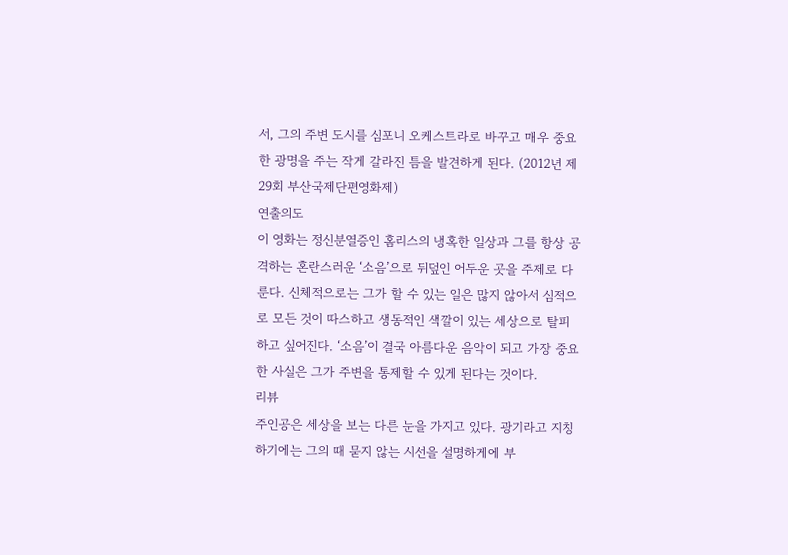서, 그의 주변 도시를 심포니 오케스트라로 바꾸고 매우 중요한 광명을 주는 작게 갈라진 틈을 발견하게 된다. (2012년 제29회 부산국제단편영화제)
연출의도
이 영화는 정신분열증인 홈리스의 냉혹한 일상과 그를 항상 공격하는 혼란스러운 ‘소음’으로 뒤덮인 어두운 곳을 주제로 다룬다. 신체적으로는 그가 할 수 있는 일은 많지 않아서 심적으로 모든 것이 따스하고 생동적인 색깔이 있는 세상으로 탈피하고 싶어진다. ‘소음’이 결국 아름다운 음악이 되고 가장 중요한 사실은 그가 주변을 통제할 수 있게 된다는 것이다.
리뷰
주인공은 세상을 보는 다른 눈을 가지고 있다. 광기라고 지칭하기에는 그의 때 묻지 않는 시선을 설명하게에 부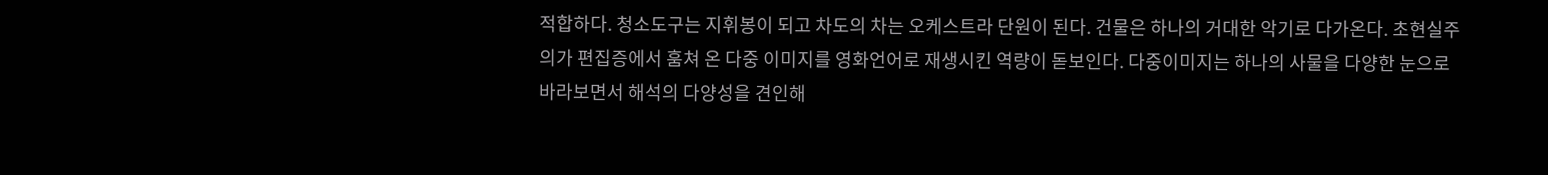적합하다. 청소도구는 지휘봉이 되고 차도의 차는 오케스트라 단원이 된다. 건물은 하나의 거대한 악기로 다가온다. 초현실주의가 편집증에서 훔쳐 온 다중 이미지를 영화언어로 재생시킨 역량이 돋보인다. 다중이미지는 하나의 사물을 다양한 눈으로 바라보면서 해석의 다양성을 견인해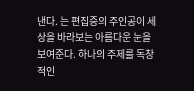낸다. 는 편집증의 주인공이 세상을 바라보는 아름다운 눈을 보여준다. 하나의 주제를 독창적인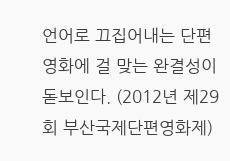언어로 끄집어내는 단편영화에 걸 맞는 완결성이 돋보인다. (2012년 제29회 부산국제단편영화제)